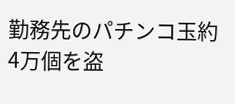勤務先のパチンコ玉約4万個を盗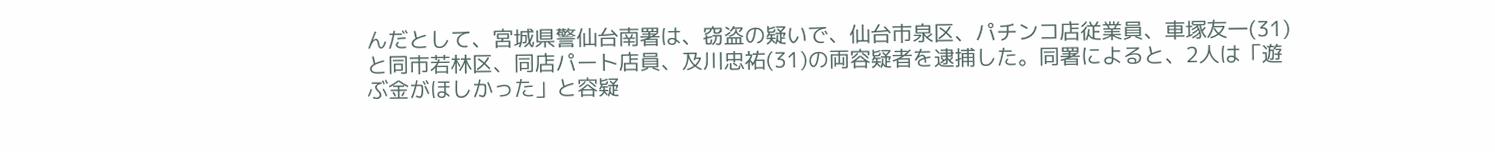んだとして、宮城県警仙台南署は、窃盗の疑いで、仙台市泉区、パチンコ店従業員、車塚友一(31)と同市若林区、同店パート店員、及川忠祐(31)の両容疑者を逮捕した。同署によると、2人は「遊ぶ金がほしかった」と容疑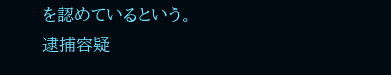を認めているという。
逮捕容疑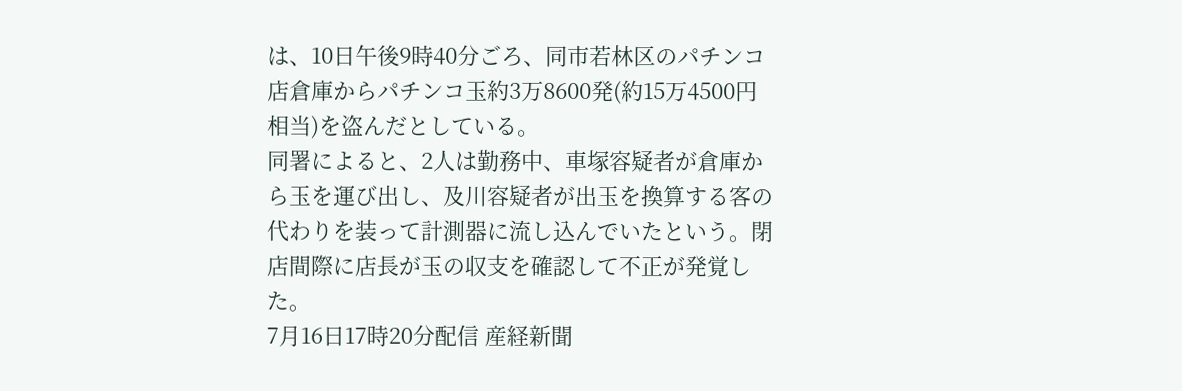は、10日午後9時40分ごろ、同市若林区のパチンコ店倉庫からパチンコ玉約3万8600発(約15万4500円相当)を盗んだとしている。
同署によると、2人は勤務中、車塚容疑者が倉庫から玉を運び出し、及川容疑者が出玉を換算する客の代わりを装って計測器に流し込んでいたという。閉店間際に店長が玉の収支を確認して不正が発覚した。
7月16日17時20分配信 産経新聞